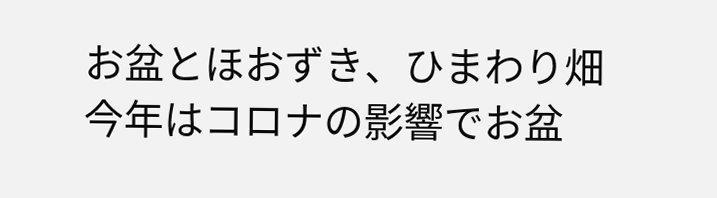お盆とほおずき、ひまわり畑
今年はコロナの影響でお盆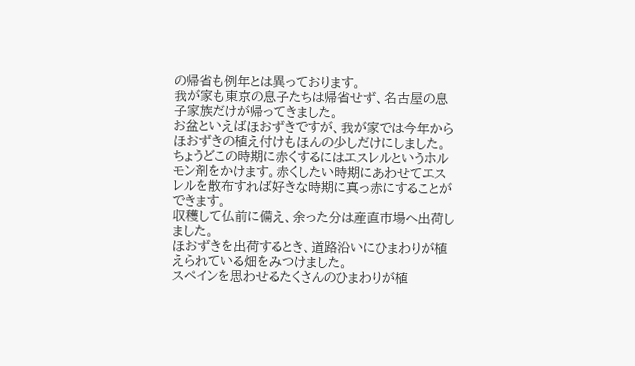の帰省も例年とは異っております。
我が家も東京の息子たちは帰省せず、名古屋の息子家族だけが帰ってきました。
お盆といえばほおずきですが、我が家では今年からほおずきの植え付けもほんの少しだけにしました。
ちょうどこの時期に赤くするにはエスレルというホルモン剤をかけます。赤くしたい時期にあわせてエスレルを散布すれば好きな時期に真っ赤にすることができます。
収穫して仏前に備え、余った分は産直市場へ出荷しました。
ほおずきを出荷するとき、道路沿いにひまわりが植えられている畑をみつけました。
スペインを思わせるたくさんのひまわりが植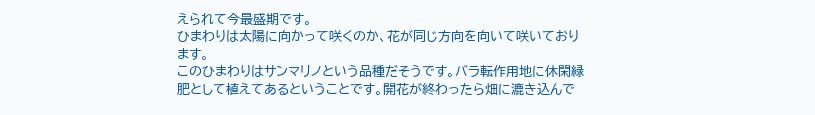えられて今最盛期です。
ひまわりは太陽に向かって咲くのか、花が同じ方向を向いて咲いております。
このひまわりはサンマリノという品種だそうです。バラ転作用地に休閑緑肥として植えてあるということです。開花が終わったら畑に漉き込んで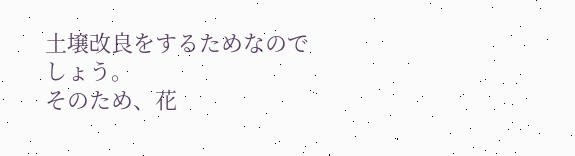土壌改良をするためなのでしょう。
そのため、花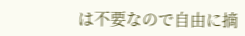は不要なので自由に摘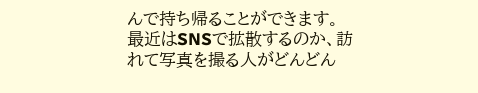んで持ち帰ることができます。
最近はSNSで拡散するのか、訪れて写真を撮る人がどんどん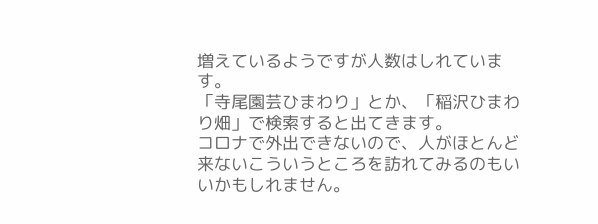増えているようですが人数はしれています。
「寺尾園芸ひまわり」とか、「稲沢ひまわり畑」で検索すると出てきます。
コロナで外出できないので、人がほとんど来ないこういうところを訪れてみるのもいいかもしれません。